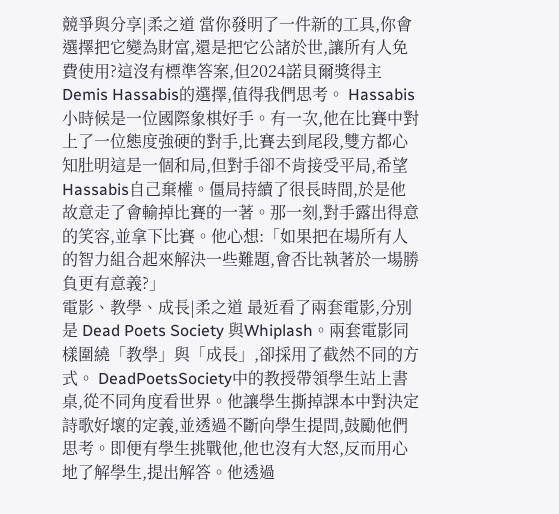競爭與分享|柔之道 當你發明了一件新的工具,你會選擇把它變為財富,還是把它公諸於世,讓所有人免費使用?這沒有標準答案,但2024諾貝爾獎得主Demis Hassabis的選擇,值得我們思考。 Hassabis小時候是一位國際象棋好手。有一次,他在比賽中對上了一位態度強硬的對手,比賽去到尾段,雙方都心知肚明這是一個和局,但對手卻不肯接受平局,希望Hassabis自己棄權。僵局持續了很長時間,於是他故意走了會輸掉比賽的一著。那一刻,對手露出得意的笑容,並拿下比賽。他心想:「如果把在場所有人的智力組合起來解決一些難題,會否比執著於一場勝負更有意義?」
電影、教學、成長|柔之道 最近看了兩套電影,分別是 Dead Poets Society 與Whiplash。兩套電影同樣圍繞「教學」與「成長」,卻採用了截然不同的方式。 DeadPoetsSociety中的教授帶領學生站上書桌,從不同角度看世界。他讓學生撕掉課本中對決定詩歌好壞的定義,並透過不斷向學生提問,鼓勵他們思考。即便有學生挑戰他,他也沒有大怒,反而用心地了解學生,提出解答。他透過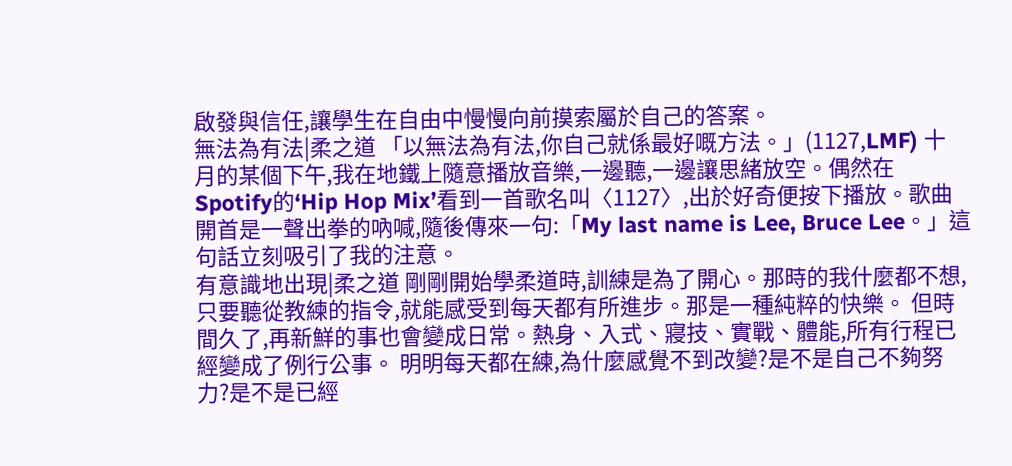啟發與信任,讓學生在自由中慢慢向前摸索屬於自己的答案。
無法為有法|柔之道 「以無法為有法,你自己就係最好嘅方法。」(1127,LMF) 十月的某個下午,我在地鐵上隨意播放音樂,一邊聽,一邊讓思緒放空。偶然在Spotify的‘Hip Hop Mix’看到一首歌名叫〈1127〉,出於好奇便按下播放。歌曲開首是一聲出拳的吶喊,隨後傳來一句:「My last name is Lee, Bruce Lee。」這句話立刻吸引了我的注意。
有意識地出現|柔之道 剛剛開始學柔道時,訓練是為了開心。那時的我什麼都不想,只要聽從教練的指令,就能感受到每天都有所進步。那是一種純粹的快樂。 但時間久了,再新鮮的事也會變成日常。熱身、入式、寢技、實戰、體能,所有行程已經變成了例行公事。 明明每天都在練,為什麼感覺不到改變?是不是自己不夠努力?是不是已經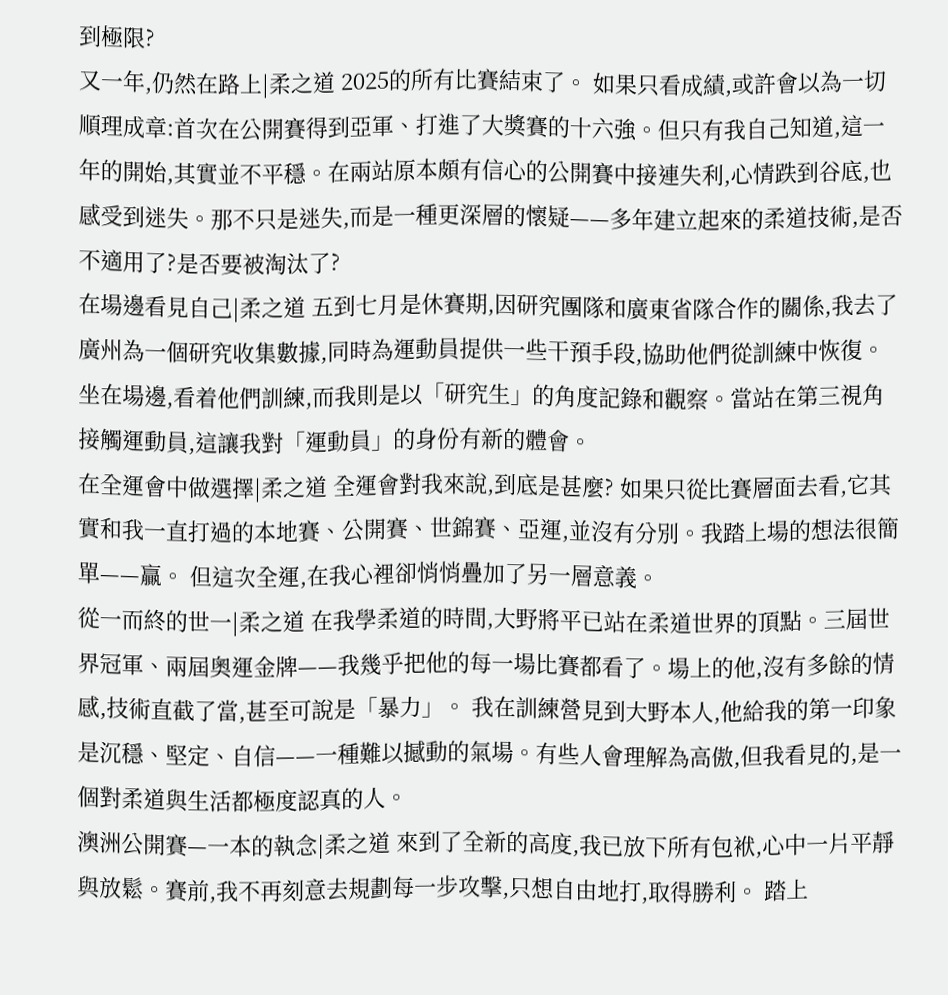到極限?
又一年,仍然在路上|柔之道 2025的所有比賽結束了。 如果只看成績,或許會以為一切順理成章:首次在公開賽得到亞軍、打進了大獎賽的十六強。但只有我自己知道,這一年的開始,其實並不平穩。在兩站原本頗有信心的公開賽中接連失利,心情跌到谷底,也感受到迷失。那不只是迷失,而是一種更深層的懷疑——多年建立起來的柔道技術,是否不適用了?是否要被淘汰了?
在場邊看見自己|柔之道 五到七月是休賽期,因研究團隊和廣東省隊合作的關係,我去了廣州為一個研究收集數據,同時為運動員提供一些干預手段,協助他們從訓練中恢復。 坐在場邊,看着他們訓練,而我則是以「研究生」的角度記錄和觀察。當站在第三視角接觸運動員,這讓我對「運動員」的身份有新的體會。
在全運會中做選擇|柔之道 全運會對我來說,到底是甚麼? 如果只從比賽層面去看,它其實和我一直打過的本地賽、公開賽、世錦賽、亞運,並沒有分別。我踏上場的想法很簡單——贏。 但這次全運,在我心裡卻悄悄疊加了另一層意義。
從一而終的世一|柔之道 在我學柔道的時間,大野將平已站在柔道世界的頂點。三屆世界冠軍、兩屆奧運金牌——我幾乎把他的每一場比賽都看了。場上的他,沒有多餘的情感,技術直截了當,甚至可說是「暴力」。 我在訓練營見到大野本人,他給我的第一印象是沉穩、堅定、自信——一種難以撼動的氣場。有些人會理解為高傲,但我看見的,是一個對柔道與生活都極度認真的人。
澳洲公開賽—一本的執念|柔之道 來到了全新的高度,我已放下所有包袱,心中一片平靜與放鬆。賽前,我不再刻意去規劃每一步攻擊,只想自由地打,取得勝利。 踏上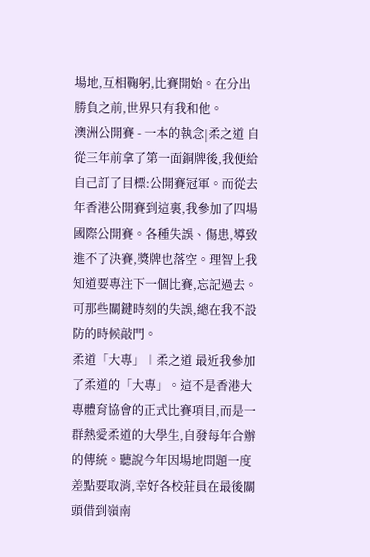場地,互相鞠躬,比賽開始。在分出勝負之前,世界只有我和他。
澳洲公開賽 - 一本的執念|柔之道 自從三年前拿了第一面銅牌後,我便給自己訂了目標:公開賽冠軍。而從去年香港公開賽到這裏,我參加了四場國際公開賽。各種失誤、傷患,導致進不了決賽,獎牌也落空。理智上我知道要專注下一個比賽,忘記過去。可那些關鍵時刻的失誤,總在我不設防的時候敲門。
柔道「大專」︱柔之道 最近我參加了柔道的「大專」。這不是香港大專體育協會的正式比賽項目,而是一群熱愛柔道的大學生,自發每年合辦的傳統。聽說今年因場地問題一度差點要取消,幸好各校莊員在最後關頭借到嶺南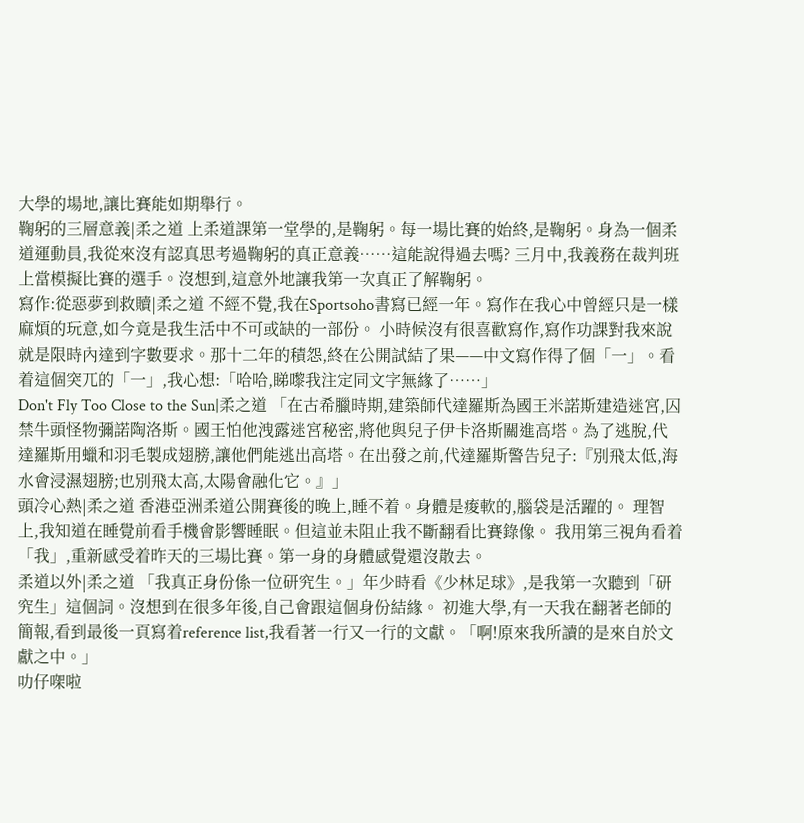大學的場地,讓比賽能如期舉行。
鞠躬的三層意義|柔之道 上柔道課第一堂學的,是鞠躬。每一場比賽的始終,是鞠躬。身為一個柔道運動員,我從來沒有認真思考過鞠躬的真正意義……這能說得過去嗎? 三月中,我義務在裁判班上當模擬比賽的選手。沒想到,這意外地讓我第一次真正了解鞠躬。
寫作:從惡夢到救贖|柔之道 不經不覺,我在Sportsoho書寫已經一年。寫作在我心中曾經只是一樣麻煩的玩意,如今竟是我生活中不可或缺的一部份。 小時候沒有很喜歡寫作,寫作功課對我來說就是限時內達到字數要求。那十二年的積怨,終在公開試結了果——中文寫作得了個「一」。看着這個突兀的「一」,我心想:「哈哈,睇嚟我注定同文字無緣了⋯⋯」
Don't Fly Too Close to the Sun|柔之道 「在古希臘時期,建築師代達羅斯為國王米諾斯建造迷宮,囚禁牛頭怪物彌諾陶洛斯。國王怕他洩露迷宮秘密,將他與兒子伊卡洛斯關進高塔。為了逃脫,代達羅斯用蠟和羽毛製成翅膀,讓他們能逃出高塔。在出發之前,代達羅斯警告兒子:『別飛太低,海水會浸濕翅膀;也別飛太高,太陽會融化它。』」
頭冷心熱|柔之道 香港亞洲柔道公開賽後的晚上,睡不着。身體是痠軟的,腦袋是活躍的。 理智上,我知道在睡覺前看手機會影響睡眠。但這並未阻止我不斷翻看比賽錄像。 我用第三視角看着「我」,重新感受着昨天的三場比賽。第一身的身體感覺還沒散去。
柔道以外|柔之道 「我真正身份係一位研究生。」年少時看《少林足球》,是我第一次聽到「研究生」這個詞。沒想到在很多年後,自己會跟這個身份結緣。 初進大學,有一天我在翻著老師的簡報,看到最後一頁寫着reference list,我看著一行又一行的文獻。「啊!原來我所讀的是來自於文獻之中。」
叻仔㗎啦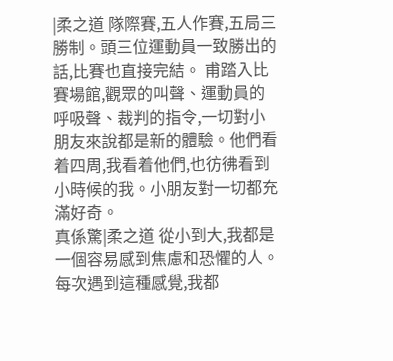|柔之道 隊際賽,五人作賽,五局三勝制。頭三位運動員一致勝出的話,比賽也直接完結。 甫踏入比賽場館,觀眾的叫聲、運動員的呼吸聲、裁判的指令,一切對小朋友來說都是新的體驗。他們看着四周,我看着他們,也彷彿看到小時候的我。小朋友對一切都充滿好奇。
真係驚|柔之道 從小到大,我都是一個容易感到焦慮和恐懼的人。每次遇到這種感覺,我都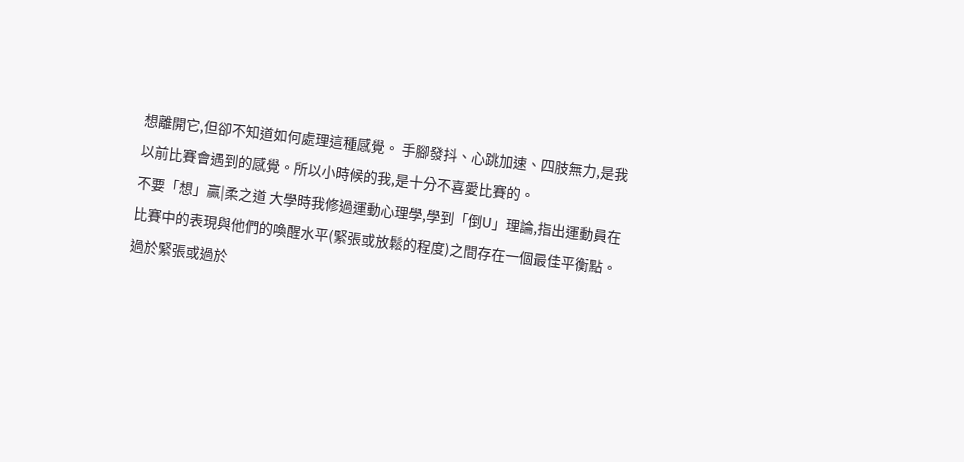想離開它,但卻不知道如何處理這種感覺。 手腳發抖、心跳加速、四肢無力,是我以前比賽會遇到的感覺。所以小時候的我,是十分不喜愛比賽的。
不要「想」贏|柔之道 大學時我修過運動心理學,學到「倒U」理論,指出運動員在比賽中的表現與他們的喚醒水平(緊張或放鬆的程度)之間存在一個最佳平衡點。過於緊張或過於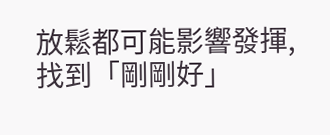放鬆都可能影響發揮,找到「剛剛好」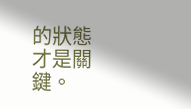的狀態才是關鍵。